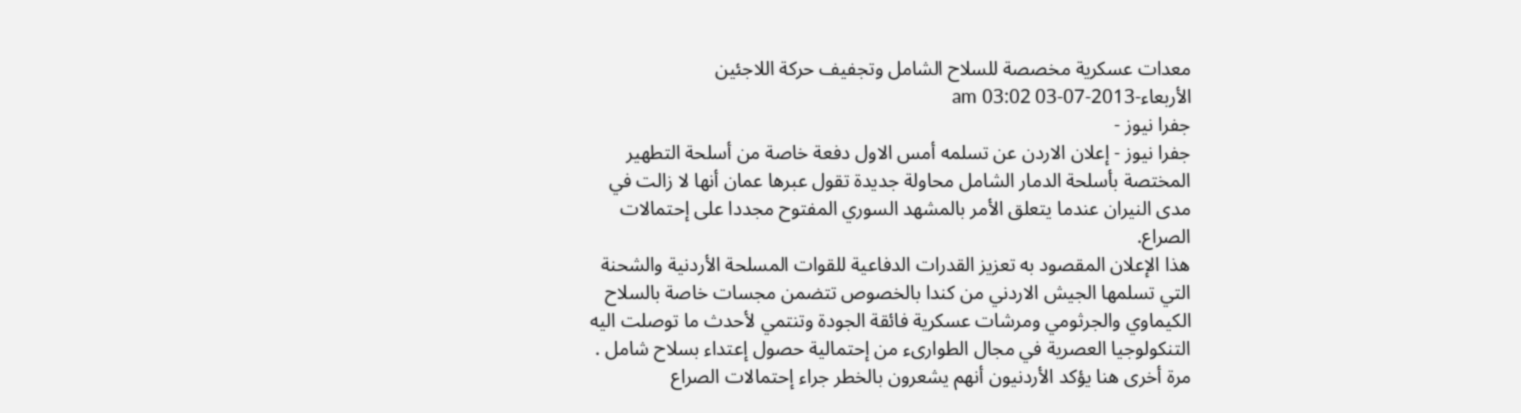معدات عسكرية مخصصة للسلاح الشامل وتجفيف حركة اللاجئين
الأربعاء-2013-07-03 03:02 am
جفرا نيوز -
جفرا نيوز - إعلان الاردن عن تسلمه أمس الاول دفعة خاصة من أسلحة التطهير المختصة بأسلحة الدمار الشامل محاولة جديدة تقول عبرها عمان أنها لا زالت في مدى النيران عندما يتعلق الأمر بالمشهد السوري المفتوح مجددا على إحتمالات الصراع.
هذا الإعلان المقصود به تعزيز القدرات الدفاعية للقوات المسلحة الأردنية والشحنة التي تسلمها الجيش الاردني من كندا بالخصوص تتضمن مجسات خاصة بالسلاح الكيماوي والجرثومي ومرشات عسكرية فائقة الجودة وتنتمي لأحدث ما توصلت اليه التنكولوجيا العصرية في مجال الطوارىء من إحتمالية حصول إعتداء بسلاح شامل .
مرة أخرى هنا يؤكد الأردنيون أنهم يشعرون بالخطر جراء إحتمالات الصراع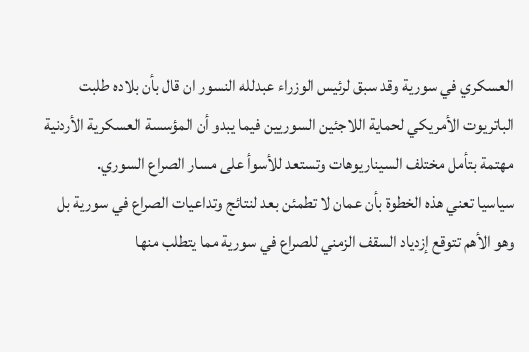العسكري في سورية وقد سبق لرئيس الوزراء عبدلله النسور ان قال بأن بلاده طلبت الباتريوت الأمريكي لحماية اللاجئين السوريين فيما يبدو أن المؤسسة العسكرية الأردنية مهتمة بتأمل مختلف السيناريوهات وتستعد للأسوأ على مسار الصراع السوري.
سياسيا تعني هذه الخطوة بأن عمان لا تطمئن بعد لنتائج وتداعيات الصراع في سورية بل وهو الأهم تتوقع إزدياد السقف الزمني للصراع في سورية مما يتطلب منها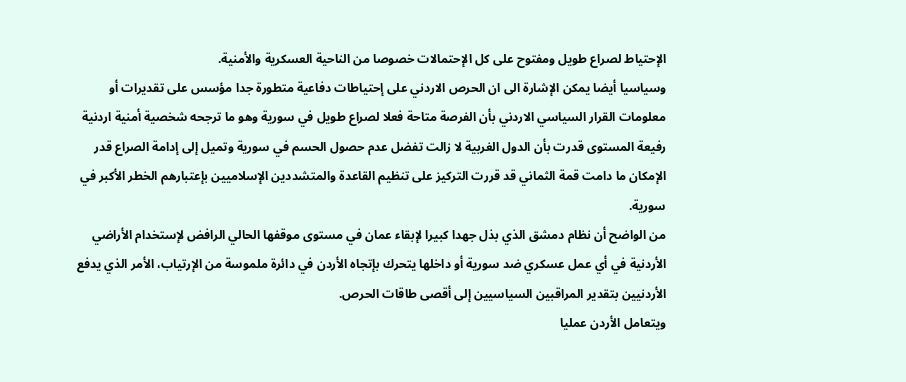الإحتياط لصراع طويل ومفتوح على كل الإحتمالات خصوصا من الناحية العسكرية والأمنية.
وسياسيا أيضا يمكن الإشارة الى ان الحرص الاردني على إحتياطات دفاعية متطورة جدا مؤسس على تقديرات أو معلومات القرار السياسي الاردني بأن الفرصة متاحة فعلا لصراع طويل في سورية وهو ما ترجحه شخصية أمنية اردنية رفيعة المستوى قدرت بأن الدول الغربية لا زالت تفضل عدم حصول الحسم في سورية وتميل إلى إدامة الصراع قدر الإمكان ما دامت قمة الثماني قد قررت التركيز على تنظيم القاعدة والمتشددين الإسلاميين بإعتبارهم الخطر الأكبر في سورية.
من الواضح أن نظام دمشق الذي بذل جهدا كبيرا لإبقاء عمان في مستوى موقفها الحالي الرافض لإستخدام الأراضي الأردنية في أي عمل عسكري ضد سورية أو داخلها يتحرك بإتجاه الأردن في دائرة ملموسة من الإرتياب، الأمر الذي يدفع الأردنيين بتقدير المراقبين السياسيين إلى أقصى طاقات الحرص.
ويتعامل الأردن عمليا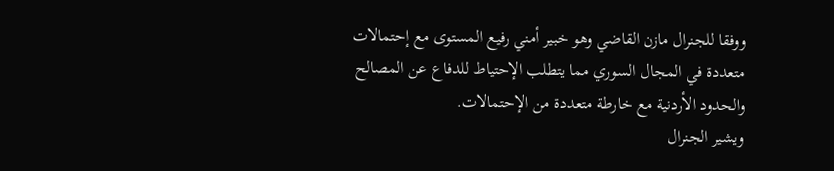ووفقا للجنرال مازن القاضي وهو خبير أمني رفيع المستوى مع إحتمالات متعددة في المجال السوري مما يتطلب الإحتياط للدفاع عن المصالح والحدود الأردنية مع خارطة متعددة من الإحتمالات.
ويشير الجنرال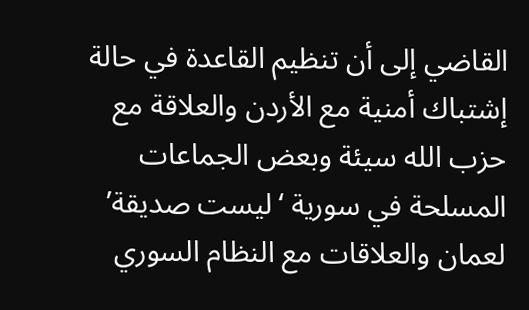القاضي إلى أن تنظيم القاعدة في حالة إشتباك أمنية مع الأردن والعلاقة مع حزب الله سيئة وبعض الجماعات المسلحة في سورية ‘ليست صديقة’ لعمان والعلاقات مع النظام السوري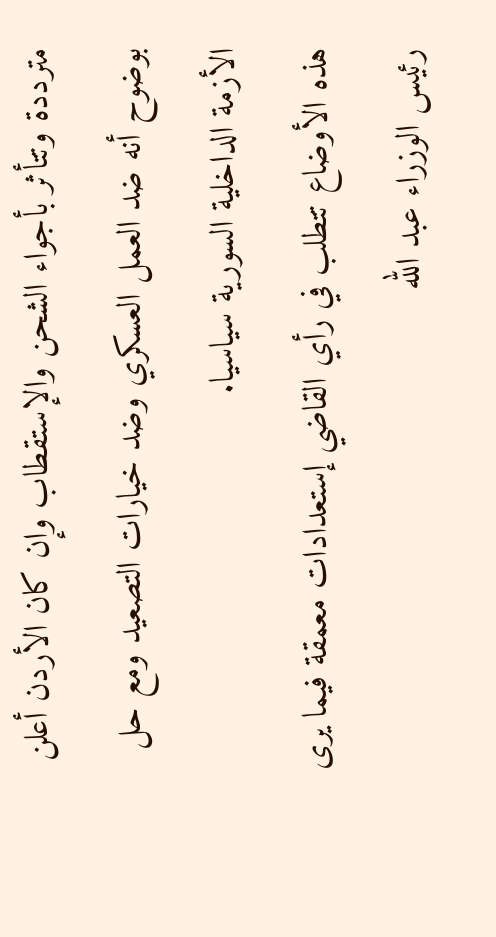مترددة وتتأثر بأجواء الشحن والإستقطاب وإن كان الأردن أعلن بوضوح أنه ضد العمل العسكري وضد خيارات التصعيد ومع حل الأزمة الداخلية السورية سياسيا.
هذه الأوضاع تتطلب في رأي القاضي إستعدادات معمقة فيما يرى رئيس الوزراء عبد الله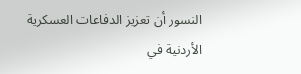النسور أن تعزيز الدفاعات العسكرية الأردنية في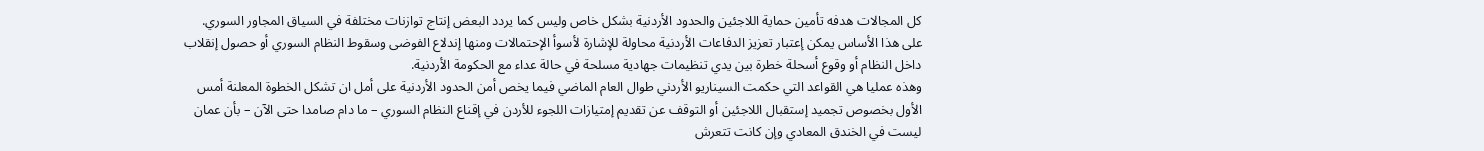كل المجالات هدفه تأمين حماية اللاجئين والحدود الأردنية بشكل خاص وليس كما يردد البعض إنتاج توازنات مختلفة في السياق المجاور السوري.
على هذا الأساس يمكن إعتبار تعزيز الدفاعات الأردنية محاولة للإشارة لأسوأ الإحتمالات ومنها إندلاع الفوضى وسقوط النظام السوري أو حصول إنقلاب داخل النظام أو وقوع أسحلة خطرة بين يدي تنظيمات جهادية مسلحة في حالة عداء مع الحكومة الأردنية.
وهذه عمليا هي القواعد التي حكمت السيناريو الأردني طوال العام الماضي فيما يخص أمن الحدود الأردنية على أمل ان تشكل الخطوة المعلنة أمس الأول بخصوص تجميد إستقبال اللاجئين أو التوقف عن تقديم إمتيازات اللجوء للأردن في إقناع النظام السوري – ما دام صامدا حتى الآن – بأن عمان ليست في الخندق المعادي وإن كانت تتعرش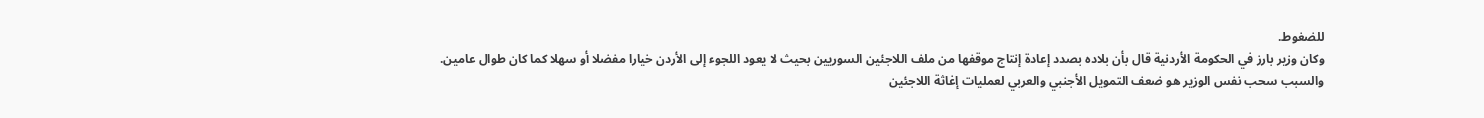للضغوط.
وكان وزير بارز في الحكومة الأردنية قال بأن بلاده بصدد إعادة إنتاج موقفها من ملف اللاجئين السوريين بحيث لا يعود اللجوء إلى الأردن خيارا مفضلا أو سهلا كما كان طوال عامين.
والسبب سحب نفس الوزير هو ضعف التمويل الأجنبي والعربي لعمليات إغاثة اللاجئين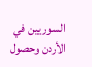السوريين في الأردن وحصول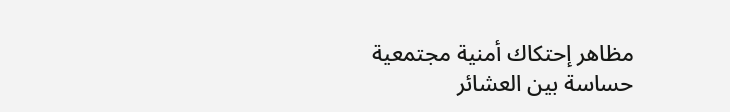مظاهر إحتكاك أمنية مجتمعية حساسة بين العشائر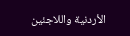الأردنية واللاجئين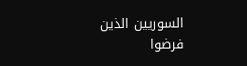السوريين الذين فرضوا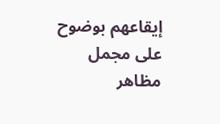إيقاعهم بوضوح على مجمل مظاهر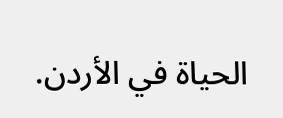الحياة في الأردن.